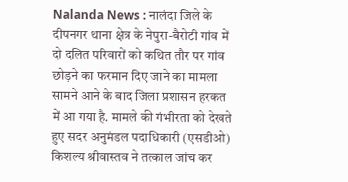Nalanda News : नालंदा जिले के दीपनगर थाना क्षेत्र के नेपुरा-बैरोटी गांव में दो दलित परिवारों को कथित तौर पर गांव छोड़ने का फरमान दिए जाने का मामला सामने आने के बाद जिला प्रशासन हरकत में आ गया है. मामले की गंभीरता को देखते हुए सदर अनुमंडल पदाधिकारी (एसडीओ) किशल्य श्रीवास्तव ने तत्काल जांच कर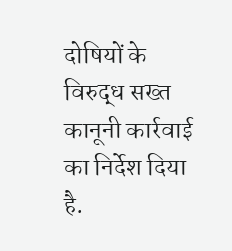दोषियों के विरुद्ध सख्त कानूनी कार्रवाई का निर्देश दिया है.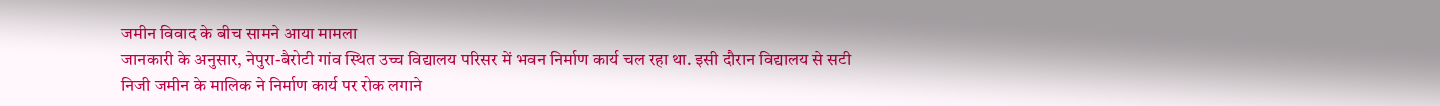जमीन विवाद के बीच सामने आया मामला
जानकारी के अनुसार, नेपुरा-बैरोटी गांव स्थित उच्च विद्यालय परिसर में भवन निर्माण कार्य चल रहा था. इसी दौरान विद्यालय से सटी निजी जमीन के मालिक ने निर्माण कार्य पर रोक लगाने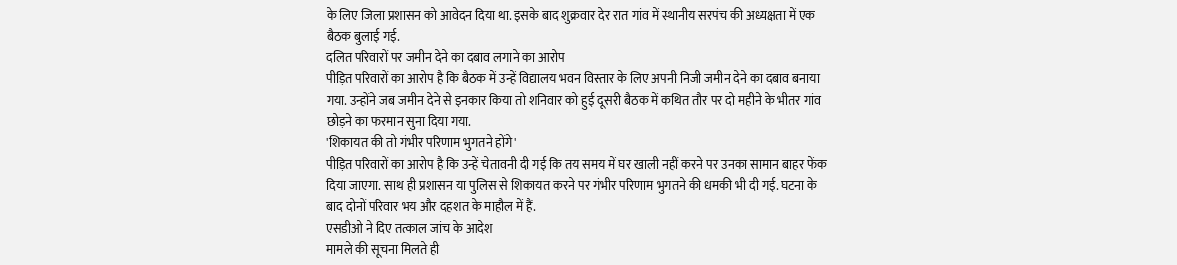के लिए जिला प्रशासन को आवेदन दिया था. इसके बाद शुक्रवार देर रात गांव में स्थानीय सरपंच की अध्यक्षता में एक बैठक बुलाई गई.
दलित परिवारों पर जमीन देने का दबाव लगाने का आरोप
पीड़ित परिवारों का आरोप है कि बैठक में उन्हें विद्यालय भवन विस्तार के लिए अपनी निजी जमीन देने का दबाव बनाया गया. उन्होंने जब जमीन देने से इनकार किया तो शनिवार को हुई दूसरी बैठक में कथित तौर पर दो महीने के भीतर गांव छोड़ने का फरमान सुना दिया गया.
'शिकायत की तो गंभीर परिणाम भुगतने होंगे'
पीड़ित परिवारों का आरोप है कि उन्हें चेतावनी दी गई कि तय समय में घर खाली नहीं करने पर उनका सामान बाहर फेंक दिया जाएगा. साथ ही प्रशासन या पुलिस से शिकायत करने पर गंभीर परिणाम भुगतने की धमकी भी दी गई. घटना के बाद दोनों परिवार भय और दहशत के माहौल में हैं.
एसडीओ ने दिए तत्काल जांच के आदेश
मामले की सूचना मिलते ही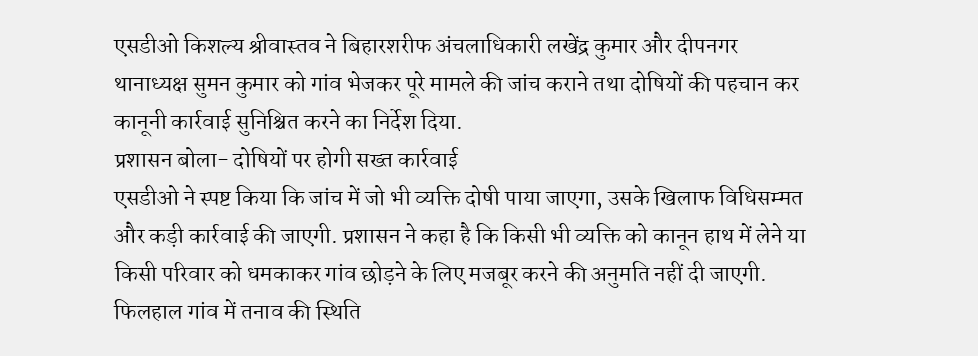एसडीओ किशल्य श्रीवास्तव ने बिहारशरीफ अंचलाधिकारी लखेंद्र कुमार और दीपनगर थानाध्यक्ष सुमन कुमार को गांव भेजकर पूरे मामले की जांच कराने तथा दोषियों की पहचान कर कानूनी कार्रवाई सुनिश्चित करने का निर्देश दिया.
प्रशासन बोला- दोषियों पर होगी सख्त कार्रवाई
एसडीओ ने स्पष्ट किया कि जांच में जो भी व्यक्ति दोषी पाया जाएगा, उसके खिलाफ विधिसम्मत और कड़ी कार्रवाई की जाएगी. प्रशासन ने कहा है कि किसी भी व्यक्ति को कानून हाथ में लेने या किसी परिवार को धमकाकर गांव छोड़ने के लिए मजबूर करने की अनुमति नहीं दी जाएगी. फिलहाल गांव में तनाव की स्थिति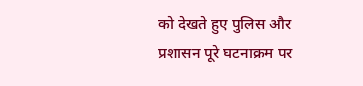को देखते हुए पुलिस और प्रशासन पूरे घटनाक्रम पर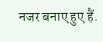नजर बनाए हुए हैं.